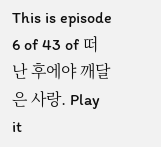This is episode 6 of 43 of 떠난 후에야 깨달은 사랑. Play it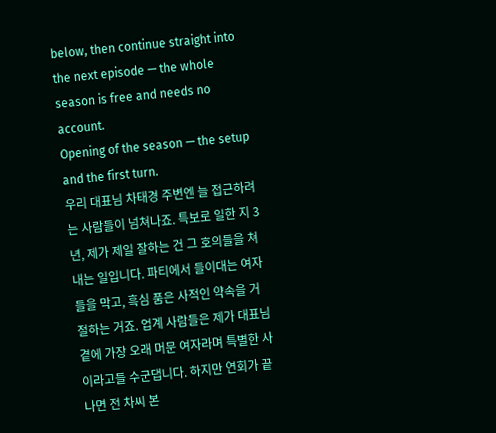below, then continue straight into the next episode — the whole season is free and needs no account.
Opening of the season — the setup and the first turn.
우리 대표님 차태경 주변엔 늘 접근하려는 사람들이 넘쳐나죠. 특보로 일한 지 3년, 제가 제일 잘하는 건 그 호의들을 쳐내는 일입니다. 파티에서 들이대는 여자들을 막고, 흑심 품은 사적인 약속을 거절하는 거죠. 업계 사람들은 제가 대표님 곁에 가장 오래 머문 여자라며 특별한 사이라고들 수군댑니다. 하지만 연회가 끝나면 전 차씨 본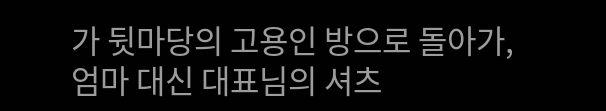가 뒷마당의 고용인 방으로 돌아가, 엄마 대신 대표님의 셔츠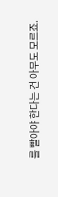를 빨아야 한다는 건 아무도 모르죠.